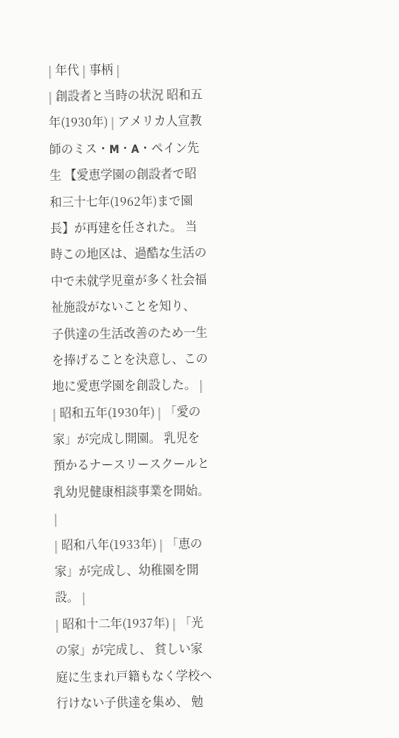| 年代 | 事柄 |
| 創設者と当時の状況 昭和五年(1930年) | アメリカ人宣教師のミス・M・A・ペイン先生 【愛恵学園の創設者で昭和三十七年(1962年)まで園長】が再建を任された。 当時この地区は、過酷な生活の中で未就学児童が多く社会福祉施設がないことを知り、 子供達の生活改善のため一生を捧げることを決意し、この地に愛恵学園を創設した。 |
| 昭和五年(1930年) | 「愛の家」が完成し開園。 乳児を預かるナースリースクールと乳幼児健康相談事業を開始。 |
| 昭和八年(1933年) | 「恵の家」が完成し、幼稚園を開設。 |
| 昭和十二年(1937年) | 「光の家」が完成し、 貧しい家庭に生まれ戸籍もなく学校へ行けない子供達を集め、 勉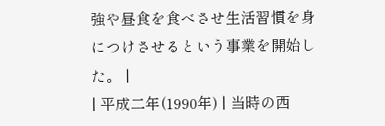強や昼食を食べさせ生活習慣を身につけさせるという事業を開始した。 |
| 平成二年(1990年) | 当時の西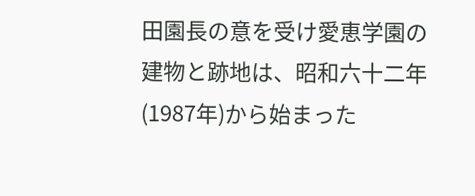田園長の意を受け愛恵学園の建物と跡地は、昭和六十二年(1987年)から始まった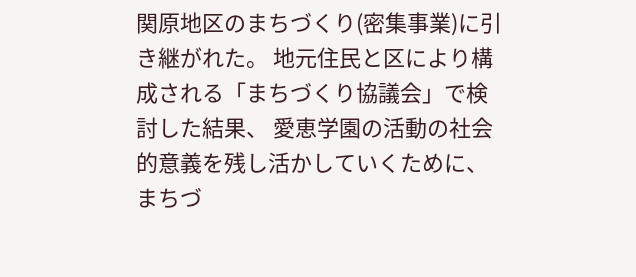関原地区のまちづくり(密集事業)に引き継がれた。 地元住民と区により構成される「まちづくり協議会」で検討した結果、 愛恵学園の活動の社会的意義を残し活かしていくために、 まちづ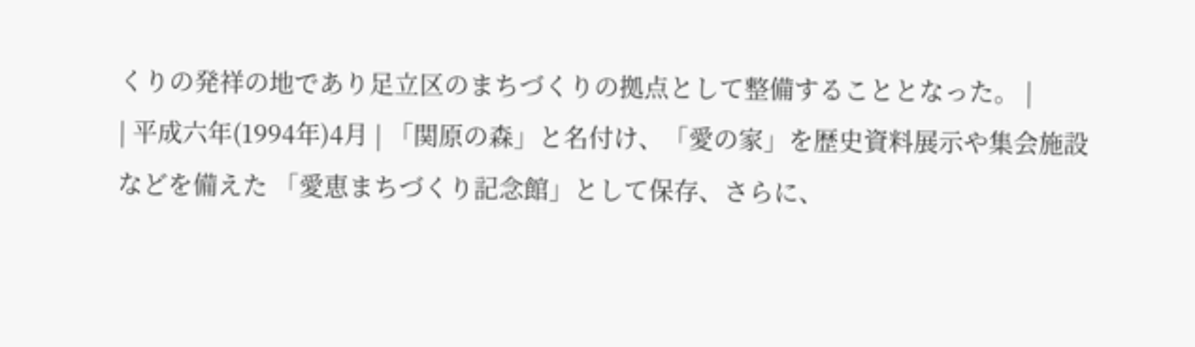くりの発祥の地であり足立区のまちづくりの拠点として整備することとなった。 |
| 平成六年(1994年)4月 | 「関原の森」と名付け、「愛の家」を歴史資料展示や集会施設などを備えた 「愛恵まちづくり記念館」として保存、さらに、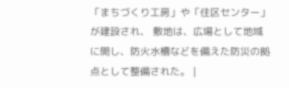「まちづくり工房」や「住区センター」が建設され、 敷地は、広場として地域に開し、防火水槽などを備えた防災の拠点として整備された。 |